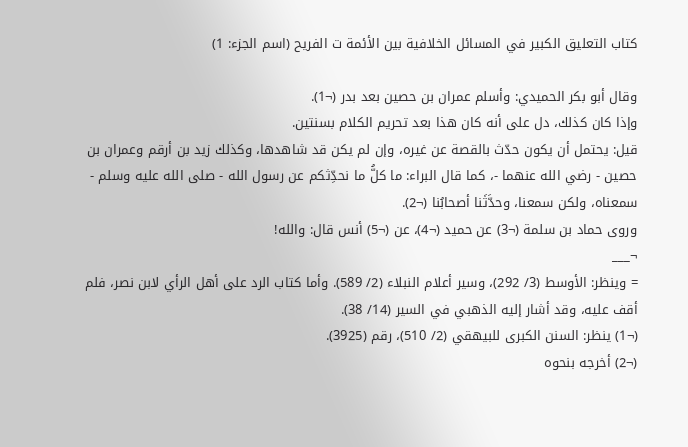كتاب التعليق الكبير في المسائل الخلافية بين الأئمة ت الفريح (اسم الجزء: 1)

وقال أبو بكر الحميدي: وأسلم عمران بن حصين بعد بدر (¬1).
وإذا كان كذلك، دل على أنه كان هذا بعد تحريم الكلام بسنتين.
قيل: يحتمل أن يكون حدّث بالقصة عن غيره، وإن لم يكن قد شاهدها، وكذلك زيد بن أرقم وعمران بن حصين - رضي الله عنهما -، كما قال البراء: ما كلُّ ما نحدِّثكم عن رسول الله - صلى الله عليه وسلم - سمعناه، ولكن سمعنا، وحدَّثَنا أصحابُنا (¬2).
وروى حماد بن سلمة (¬3) عن حميد (¬4)، عن (¬5) أنس قال: والله!
¬___
= وينظر: الأوسط (3/ 292)، وسير أعلام النبلاء (2/ 589). وأما كتاب الرد على أهل الرأي لابن نصر، فلم أقف عليه، وقد أشار إليه الذهبي في السير (14/ 38).
(¬1) ينظر: السنن الكبرى للبيهقي (2/ 510)، رقم (3925).
(¬2) أخرجه بنحوه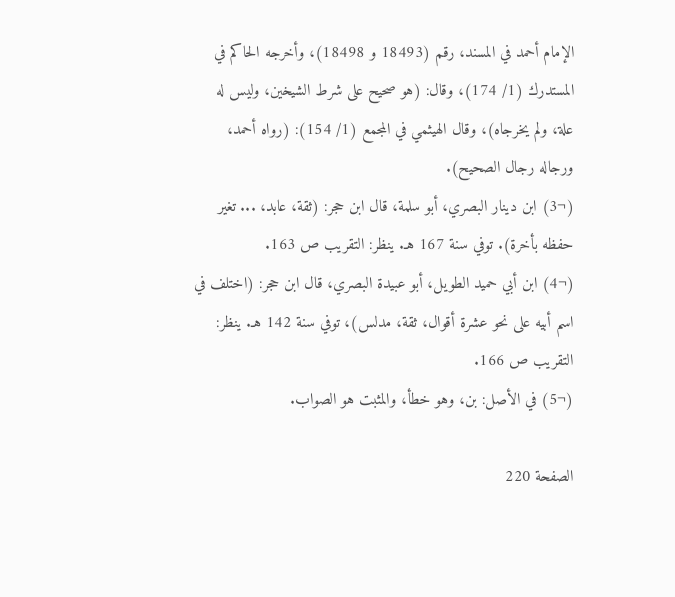الإمام أحمد في المسند، رقم (18493 و 18498)، وأخرجه الحاكم في المستدرك (1/ 174)، وقال: (هو صحيح على شرط الشيخين، وليس له علة، ولم يخرجاه)، وقال الهيثمي في المجمع (1/ 154): (رواه أحمد، ورجاله رجال الصحيح).
(¬3) ابن دينار البصري، أبو سلمة، قال ابن حجر: (ثقة، عابد، ... تغير حفظه بأخرة). توفي سنة 167 هـ. ينظر: التقريب ص 163.
(¬4) ابن أبي حميد الطويل، أبو عبيدة البصري، قال ابن حجر: (اختلف في اسم أبيه على نحو عشرة أقوال، ثقة، مدلس)، توفي سنة 142 هـ. ينظر: التقريب ص 166.
(¬5) في الأصل: بن، وهو خطأ، والمثبت هو الصواب.

الصفحة 220